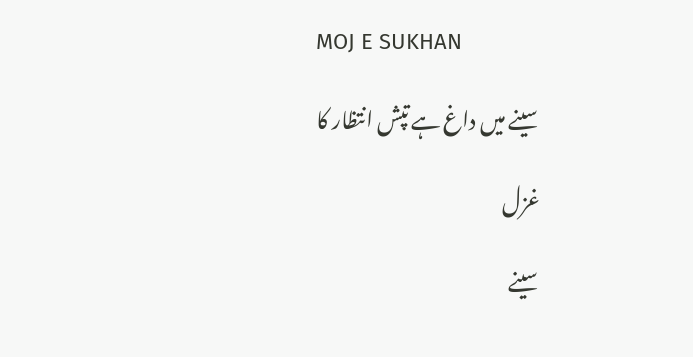MOJ E SUKHAN

سینے میں داغ ہے تپش انتظار کا

غزل

سینے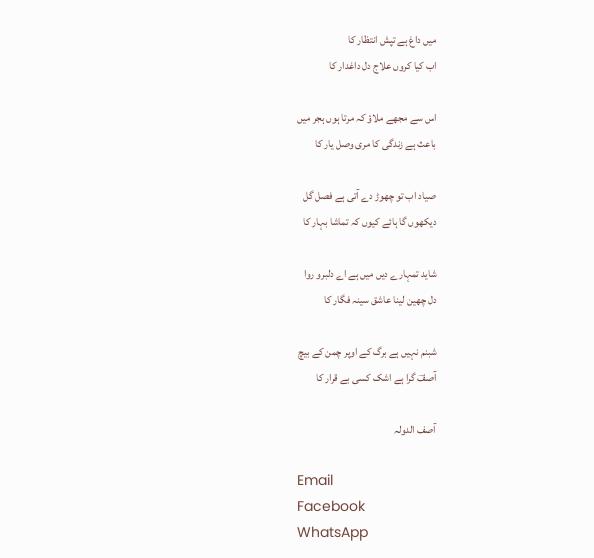میں داغ ہے تپش انتظار کا
اب کیا کروں علاج دل داغدار کا

اس سے مجھے ملاؤ کہ مرتا ہوں ہجر میں
باعث ہے زندگی کا مری وصل یار کا

صیاد اب تو چھوڑ دے آتی ہے فصل گل
دیکھوں گا ہائے کیوں کہ تماشا بہار کا

شاید تمہارے دیں میں ہے اے دلبرو روا
دل چھین لینا عاشق سینہ فگار کا

شبنم نہیں ہے برگ کے اوپر چمن کے بیچ
آصفؔ گرا ہے اشک کسی بے قرار کا

آصف الدولہ

Email
Facebook
WhatsApp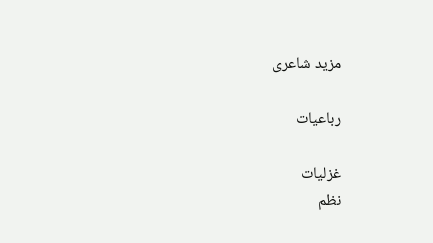مزید شاعری

رباعیات

غزلیات
نظم